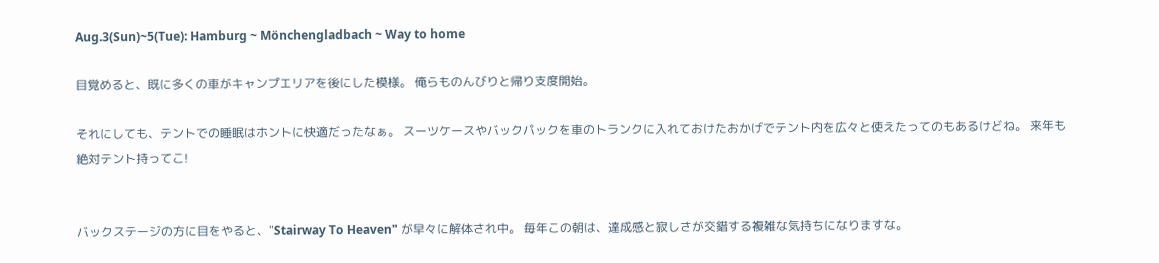Aug.3(Sun)~5(Tue): Hamburg ~ Mönchengladbach ~ Way to home

目覚めると、既に多くの車がキャンプエリアを後にした模様。 俺らものんびりと帰り支度開始。

それにしても、テントでの睡眠はホントに快適だったなぁ。 スーツケースやバックパックを車のトランクに入れておけたおかげでテント内を広々と使えたってのもあるけどね。 来年も絶対テント持ってこ!


バックステージの方に目をやると、"Stairway To Heaven" が早々に解体され中。 毎年この朝は、達成感と寂しさが交錯する複雑な気持ちになりますな。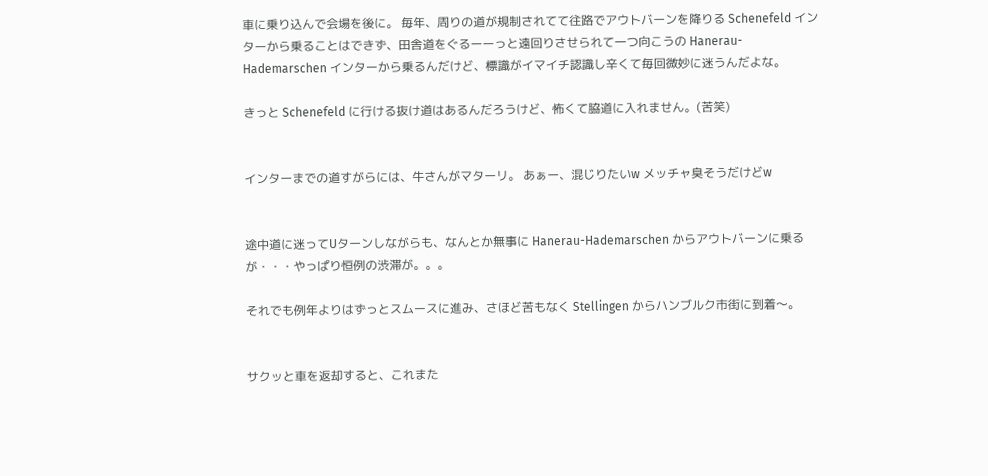車に乗り込んで会場を後に。 毎年、周りの道が規制されてて往路でアウトバーンを降りる Schenefeld インターから乗ることはできず、田舎道をぐるーーっと遠回りさせられて一つ向こうの Hanerau-Hademarschen インターから乗るんだけど、標識がイマイチ認識し辛くて毎回微妙に迷うんだよな。

きっと Schenefeld に行ける抜け道はあるんだろうけど、怖くて脇道に入れません。(苦笑)


インターまでの道すがらには、牛さんがマターリ。 あぁー、混じりたいw メッチャ臭そうだけどw


途中道に迷ってUターンしながらも、なんとか無事に Hanerau-Hademarschen からアウトバーンに乗るが・・・やっぱり恒例の渋滞が。。。

それでも例年よりはずっとスムースに進み、さほど苦もなく Stellingen からハンブルク市街に到着〜。


サクッと車を返却すると、これまた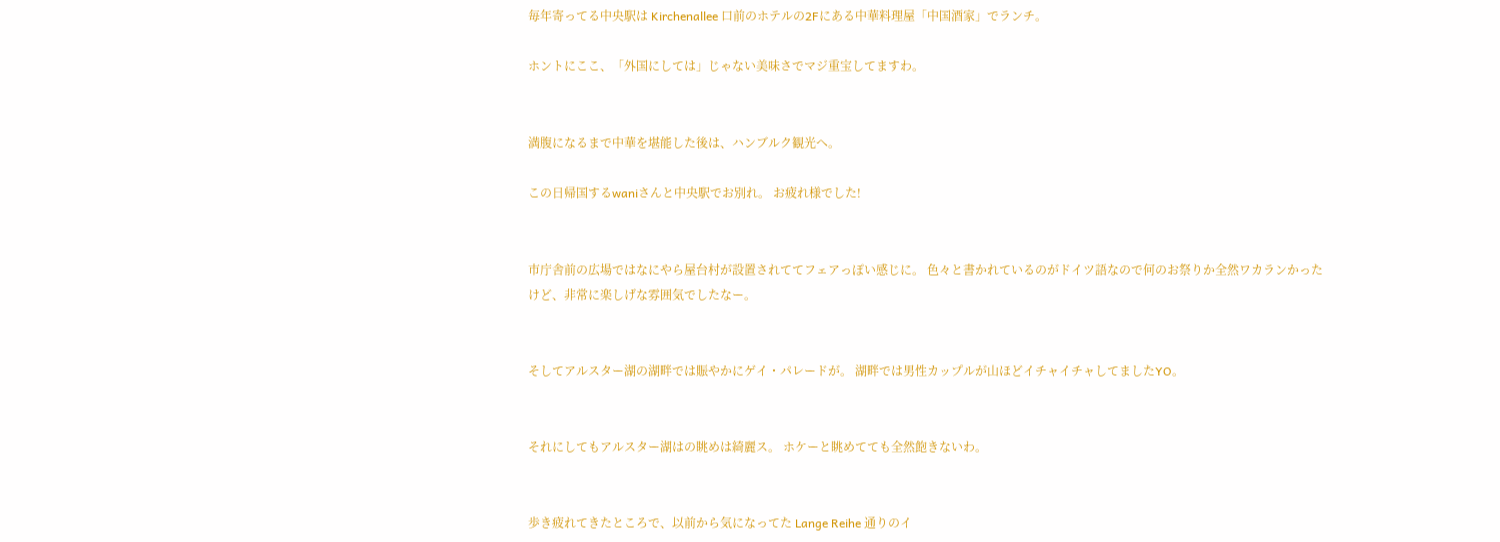毎年寄ってる中央駅は Kirchenallee 口前のホテルの2Fにある中華料理屋「中国酒家」でランチ。

ホントにここ、「外国にしては」じゃない美味さでマジ重宝してますわ。


満腹になるまで中華を堪能した後は、ハンブルク観光へ。

この日帰国するwaniさんと中央駅でお別れ。 お疲れ様でした!


市庁舎前の広場ではなにやら屋台村が設置されててフェアっぽい感じに。 色々と書かれているのがドイツ語なので何のお祭りか全然ワカランかったけど、非常に楽しげな雰囲気でしたなー。


そしてアルスター湖の湖畔では賑やかにゲイ・パレードが。 湖畔では男性カップルが山ほどイチャイチャしてましたYO。


それにしてもアルスター湖はの眺めは綺麗ス。 ホケーと眺めてても全然飽きないわ。


歩き疲れてきたところで、以前から気になってた Lange Reihe 通りのイ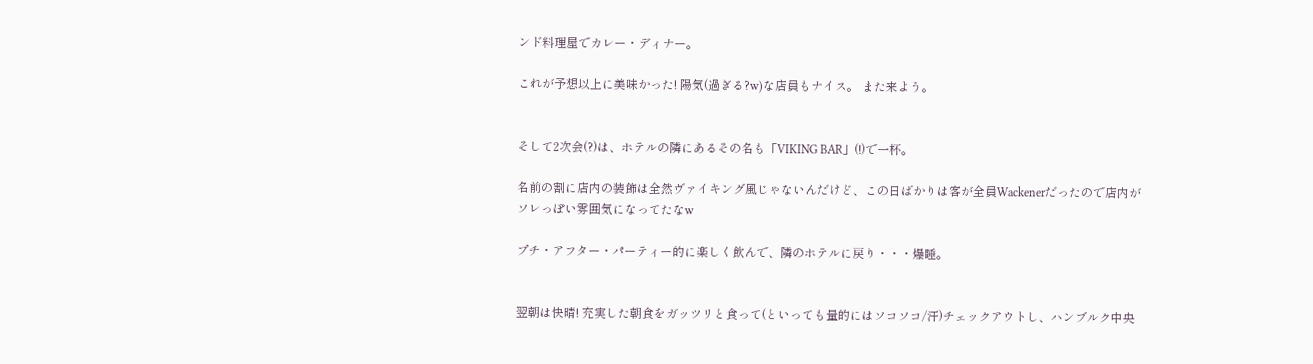ンド料理屋でカレー・ディナー。

これが予想以上に美味かった! 陽気(過ぎる?w)な店員もナイス。 また来よう。


そして2次会(?)は、ホテルの隣にあるその名も「VIKING BAR」(!)で一杯。

名前の割に店内の装飾は全然ヴァイキング風じゃないんだけど、この日ばかりは客が全員Wackenerだったので店内がソレっぽい雰囲気になってたなw

プチ・アフター・パーティー的に楽しく飲んで、隣のホテルに戻り・・・爆睡。


翌朝は快晴! 充実した朝食をガッツリと食って(といっても量的にはソコソコ/汗)チェックアウトし、ハンブルク中央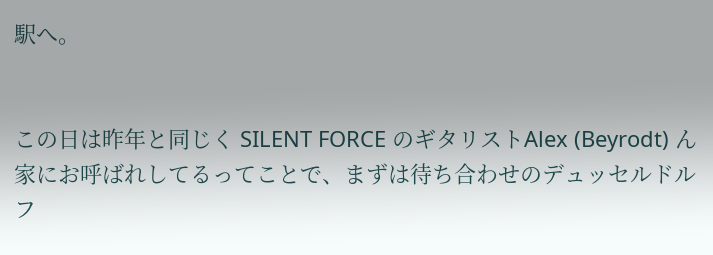駅へ。


この日は昨年と同じく SILENT FORCE のギタリストAlex (Beyrodt) ん家にお呼ばれしてるってことで、まずは待ち合わせのデュッセルドルフ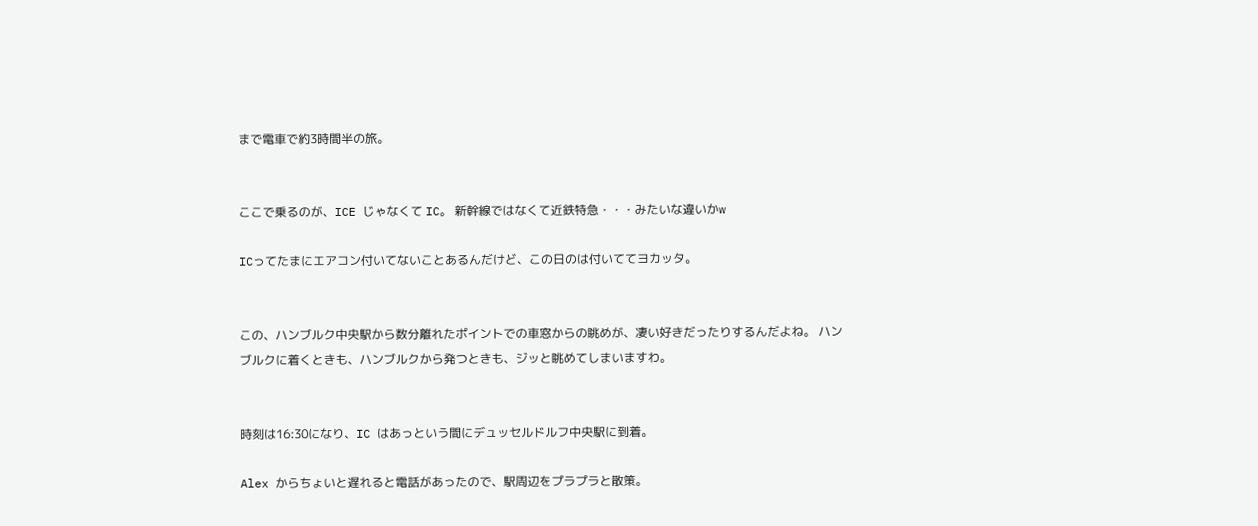まで電車で約3時間半の旅。


ここで乗るのが、ICE じゃなくて IC。 新幹線ではなくて近鉄特急・・・みたいな違いかw

ICってたまにエアコン付いてないことあるんだけど、この日のは付いててヨカッタ。


この、ハンブルク中央駅から数分離れたポイントでの車窓からの眺めが、凄い好きだったりするんだよね。 ハンブルクに着くときも、ハンブルクから発つときも、ジッと眺めてしまいますわ。


時刻は16:30になり、IC はあっという間にデュッセルドルフ中央駅に到着。

Alex からちょいと遅れると電話があったので、駅周辺をプラプラと散策。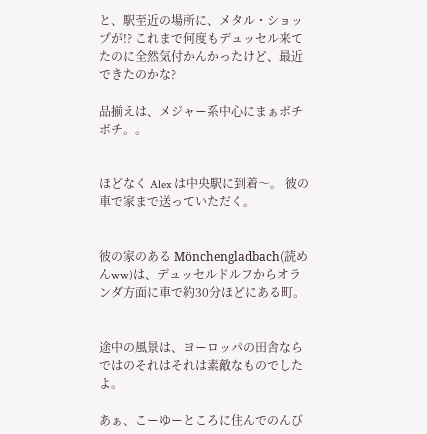と、駅至近の場所に、メタル・ショップが!? これまで何度もデュッセル来てたのに全然気付かんかったけど、最近できたのかな?

品揃えは、メジャー系中心にまぁボチボチ。。


ほどなく Alex は中央駅に到着〜。 彼の車で家まで送っていただく。


彼の家のある Mönchengladbach(読めんww)は、デュッセルドルフからオランダ方面に車で約30分ほどにある町。


途中の風景は、ヨーロッパの田舎ならではのそれはそれは素敵なものでしたよ。

あぁ、こーゆーところに住んでのんび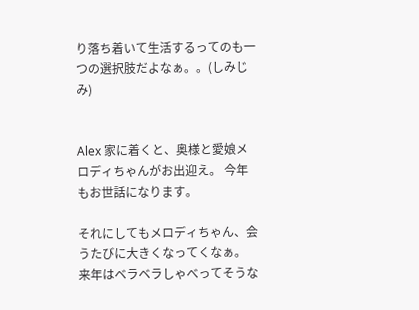り落ち着いて生活するってのも一つの選択肢だよなぁ。。(しみじみ)


Alex 家に着くと、奥様と愛娘メロディちゃんがお出迎え。 今年もお世話になります。

それにしてもメロディちゃん、会うたびに大きくなってくなぁ。 来年はベラベラしゃべってそうな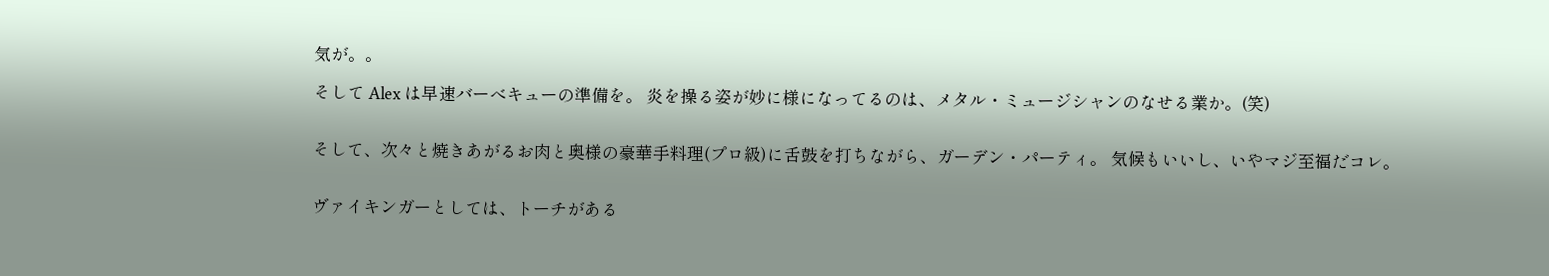気が。。

そして Alex は早速バーべキューの準備を。 炎を操る姿が妙に様になってるのは、メタル・ミュージシャンのなせる業か。(笑)


そして、次々と焼きあがるお肉と奥様の豪華手料理(プロ級)に舌鼓を打ちながら、ガーデン・パーティ。 気候もいいし、いやマジ至福だコレ。


ヴァイキンガーとしては、トーチがある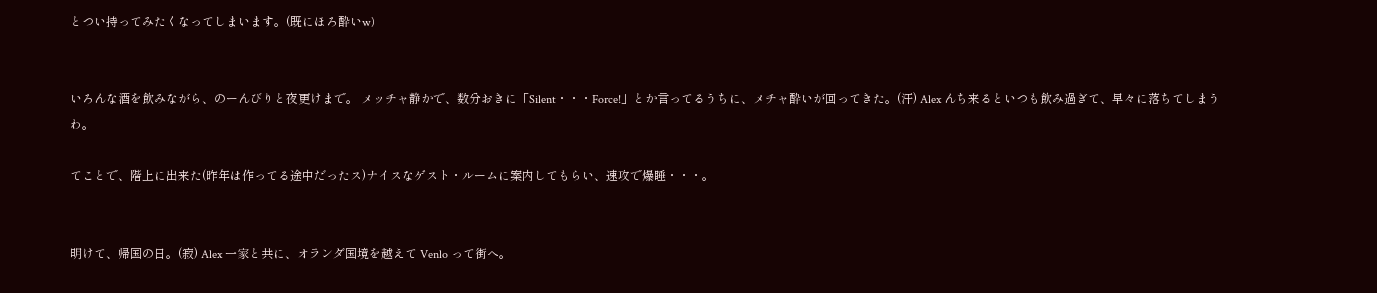とつい持ってみたくなってしまいます。(既にほろ酔いw)


いろんな酒を飲みながら、のーんびりと夜更けまで。 メッチャ静かで、数分おきに「Silent・・・Force!」とか言ってるうちに、メチャ酔いが回ってきた。(汗) Alex んち来るといつも飲み過ぎて、早々に落ちてしまうわ。

てことで、階上に出来た(昨年は作ってる途中だったス)ナイスなゲスト・ルームに案内してもらい、速攻で爆睡・・・。


明けて、帰国の日。(寂) Alex 一家と共に、オランダ国境を越えて Venlo って街へ。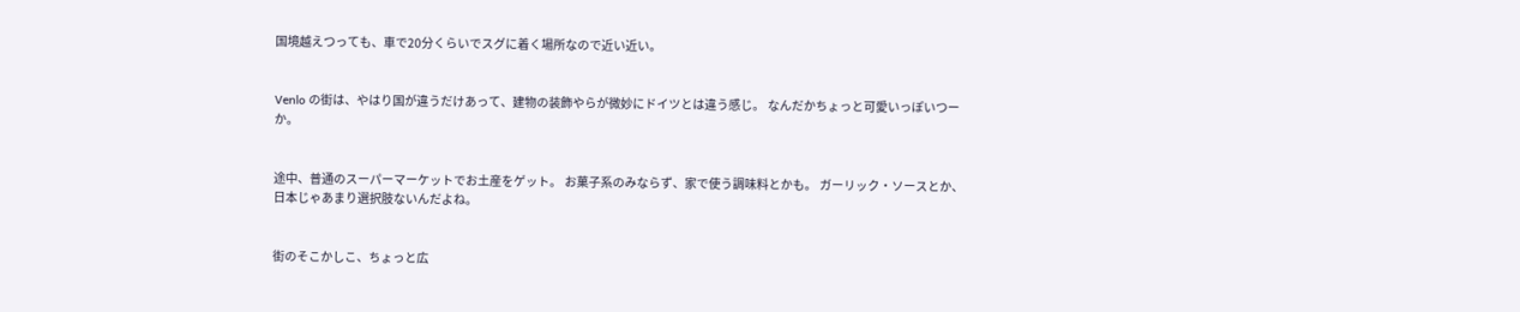国境越えつっても、車で20分くらいでスグに着く場所なので近い近い。


Venlo の街は、やはり国が違うだけあって、建物の装飾やらが微妙にドイツとは違う感じ。 なんだかちょっと可愛いっぽいつーか。


途中、普通のスーパーマーケットでお土産をゲット。 お菓子系のみならず、家で使う調味料とかも。 ガーリック・ソースとか、日本じゃあまり選択肢ないんだよね。


街のそこかしこ、ちょっと広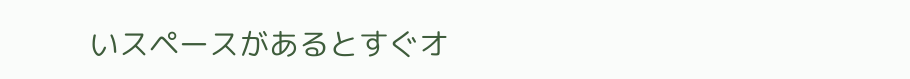いスペースがあるとすぐオ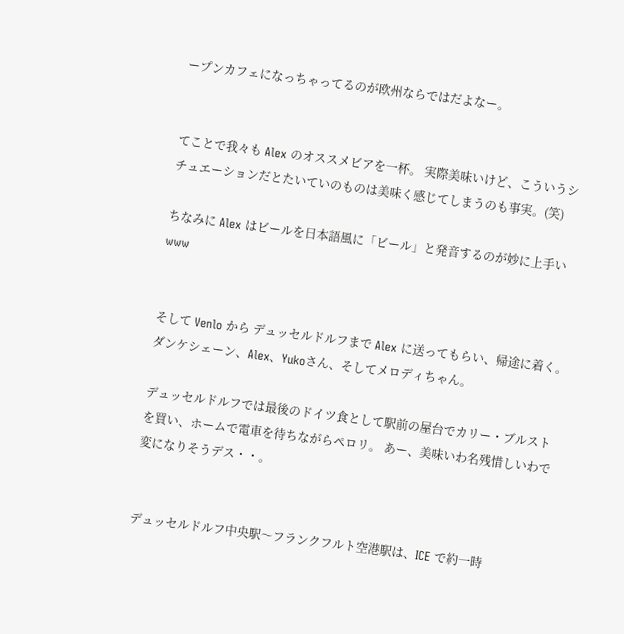ープンカフェになっちゃってるのが欧州ならではだよなー。


てことで我々も Alex のオススメビアを一杯。 実際美味いけど、こういうシチュエーションだとたいていのものは美味く感じてしまうのも事実。(笑)

ちなみに Alex はビールを日本語風に「ビール」と発音するのが妙に上手いwww


そして Venlo から デュッセルドルフまで Alex に送ってもらい、帰途に着く。 ダンケシェーン、Alex、Yukoさん、そしてメロディちゃん。

デュッセルドルフでは最後のドイツ食として駅前の屋台でカリー・ブルストを買い、ホームで電車を待ちながらペロリ。 あー、美味いわ名残惜しいわで変になりそうデス・・。


デュッセルドルフ中央駅〜フランクフルト空港駅は、ICE で約一時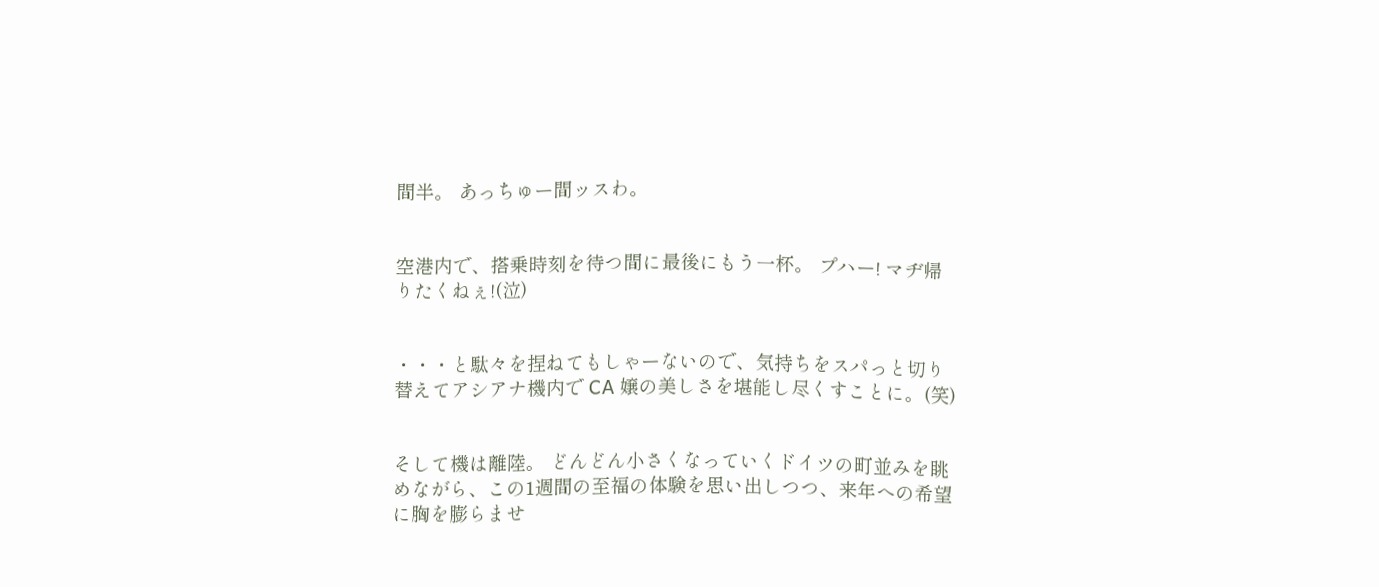間半。 あっちゅー間ッスわ。


空港内で、搭乗時刻を待つ間に最後にもう一杯。 プハー! マヂ帰りたくねぇ!(泣)


・・・と駄々を捏ねてもしゃーないので、気持ちをスパっと切り替えてアシアナ機内で CA 嬢の美しさを堪能し尽くすことに。(笑)


そして機は離陸。 どんどん小さくなっていくドイツの町並みを眺めながら、この1週間の至福の体験を思い出しつつ、来年への希望に胸を膨らませ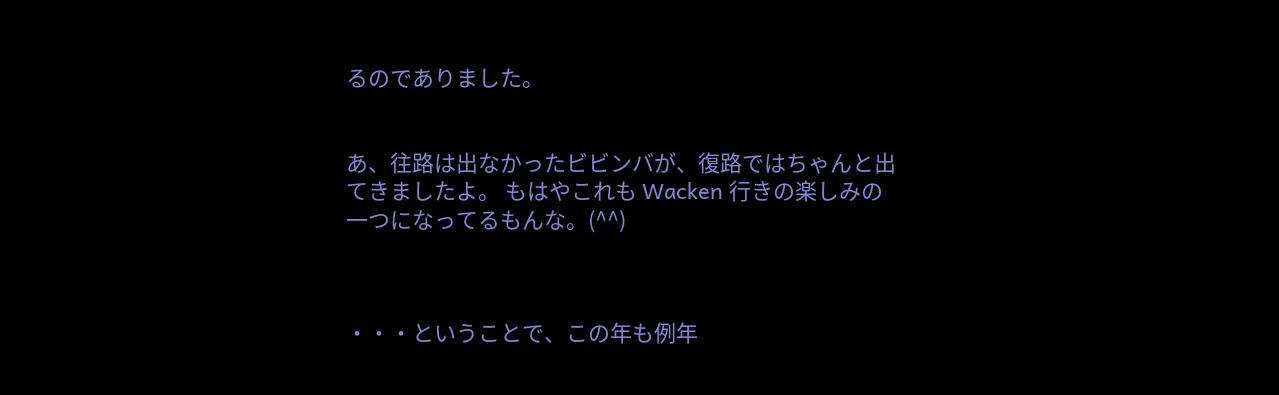るのでありました。


あ、往路は出なかったビビンバが、復路ではちゃんと出てきましたよ。 もはやこれも Wacken 行きの楽しみの一つになってるもんな。(^^)



・・・ということで、この年も例年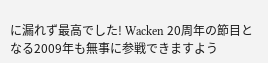に漏れず最高でした! Wacken 20周年の節目となる2009年も無事に参戦できますよう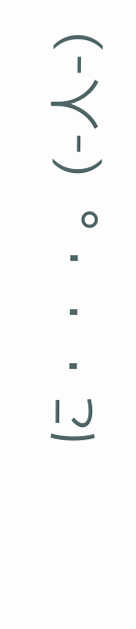に・・・。(-人-)